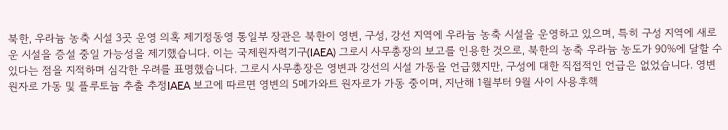북한, 우라늄 농축 시설 3곳 운영 의혹 제기정동영 통일부 장관은 북한이 영변, 구성, 강선 지역에 우라늄 농축 시설을 운영하고 있으며, 특히 구성 지역에 새로운 시설을 증설 중일 가능성을 제기했습니다. 이는 국제원자력기구(IAEA) 그로시 사무총장의 보고를 인용한 것으로, 북한의 농축 우라늄 농도가 90%에 달할 수 있다는 점을 지적하며 심각한 우려를 표명했습니다. 그로시 사무총장은 영변과 강선의 시설 가동을 언급했지만, 구성에 대한 직접적인 언급은 없었습니다. 영변 원자로 가동 및 플루토늄 추출 추정IAEA 보고에 따르면 영변의 5메가와트 원자로가 가동 중이며, 지난해 1월부터 9월 사이 사용후핵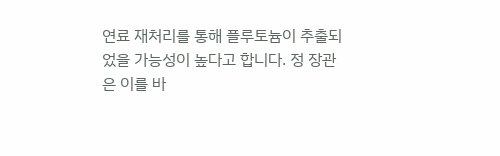연료 재처리를 통해 플루토늄이 추출되었을 가능성이 높다고 합니다. 정 장관은 이를 바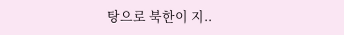탕으로 북한이 지..